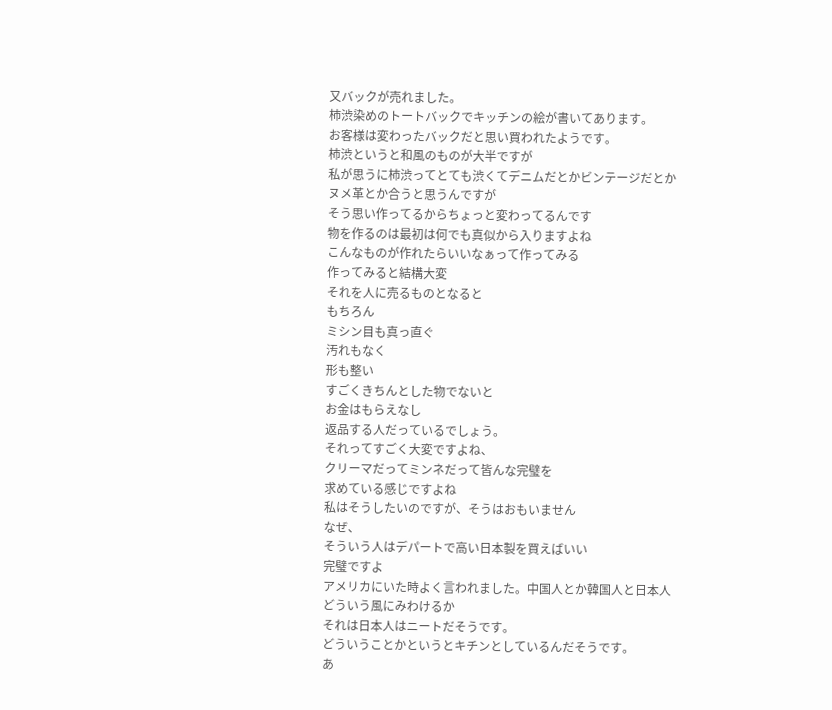又バックが売れました。
柿渋染めのトートバックでキッチンの絵が書いてあります。
お客様は変わったバックだと思い買われたようです。
柿渋というと和風のものが大半ですが
私が思うに柿渋ってとても渋くてデニムだとかビンテージだとかヌメ革とか合うと思うんですが
そう思い作ってるからちょっと変わってるんです
物を作るのは最初は何でも真似から入りますよね
こんなものが作れたらいいなぁって作ってみる
作ってみると結構大変
それを人に売るものとなると
もちろん
ミシン目も真っ直ぐ
汚れもなく
形も整い
すごくきちんとした物でないと
お金はもらえなし
返品する人だっているでしょう。
それってすごく大変ですよね、
クリーマだってミンネだって皆んな完璧を
求めている感じですよね
私はそうしたいのですが、そうはおもいません
なぜ、
そういう人はデパートで高い日本製を買えばいい
完璧ですよ
アメリカにいた時よく言われました。中国人とか韓国人と日本人どういう風にみわけるか
それは日本人はニートだそうです。
どういうことかというとキチンとしているんだそうです。
あ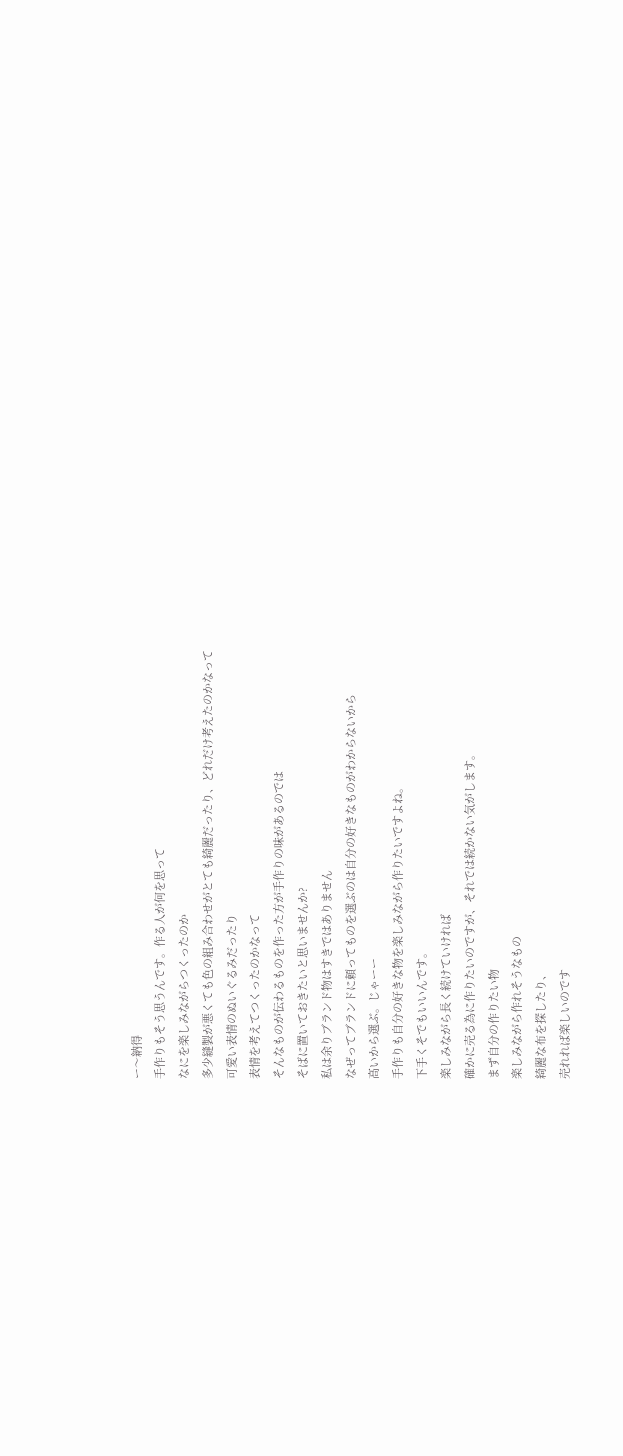ー〜納得
手作りもそう思うんです。作る人が何を思って
なにを楽しみながらつくったのか
多少縫製が悪くても色の組み合わせがとても綺麗だったり、どれだけ考えたのかなって
可愛い表情のぬいぐるみだったり
表情を考えてつくったのかなって
そんなものが伝わるものを作った方が手作りの味があるのでは
そばに置いておきたいと思いませんか?
私は余りブランド物はすきではありません
なぜってブランドに頼ってものを選ぶのは自分の好きなものがわからないから
高いから選ぶ。じゃーー
手作りも自分の好きな物を楽しみながら作りたいですよね。
下手くそでもいいんです。
楽しみながら長く続けていければ
確かに売る為に作りたいのですが、それでは続かない気がします。
まず自分の作りたい物
楽しみながら作れそうなもの
綺麗な布を探したり、
売れれば楽しいのです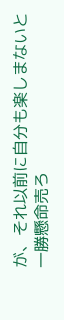が、それ以前に自分も楽しまないと
一勝懸命売ろ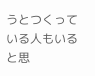うとつくっている人もいると思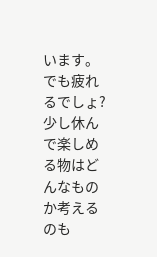います。でも疲れるでしょ?
少し休んで楽しめる物はどんなものか考えるのも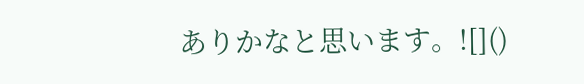ありかなと思います。![]()